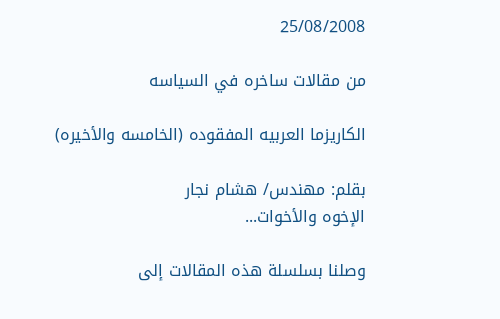25/08/2008

من مقالات ساخره في السياسه

الكاريزما العربيه المفقوده (الخامسه والأخيره)

بقلم: مهندس/ هشام نجار
الإخوه والأخوات...

وصلنا بسلسلة هذه المقالات إلى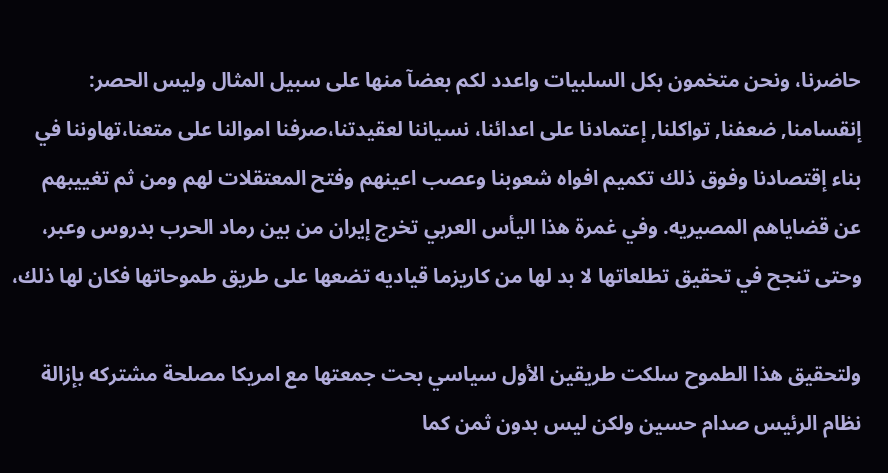حاضرنا، ونحن متخمون بكل السلبيات واعدد لكم بعضآ منها على سبيل المثال وليس الحصر: إنقسامنا, ضعفنا, تواكلنا, إعتمادنا على اعدائنا، نسياننا لعقيدتنا،صرفنا اموالنا على متعنا،تهاوننا في بناء إقتصادنا وفوق ذلك تكميم افواه شعوبنا وعصب اعينهم وفتح المعتقلات لهم ومن ثم تغييبهم عن قضاياهم المصيريه. وفي غمرة هذا اليأس العربي تخرج إيران من بين رماد الحرب بدروس وعبر، وحتى تنجح في تحقيق تطلعاتها لا بد لها من كاريزما قياديه تضعها على طريق طموحاتها فكان لها ذلك،

ولتحقيق هذا الطموح سلكت طريقين الأول سياسي بحت جمعتها مع امريكا مصلحة مشتركه بإزالة نظام الرئيس صدام حسين ولكن ليس بدون ثمن كما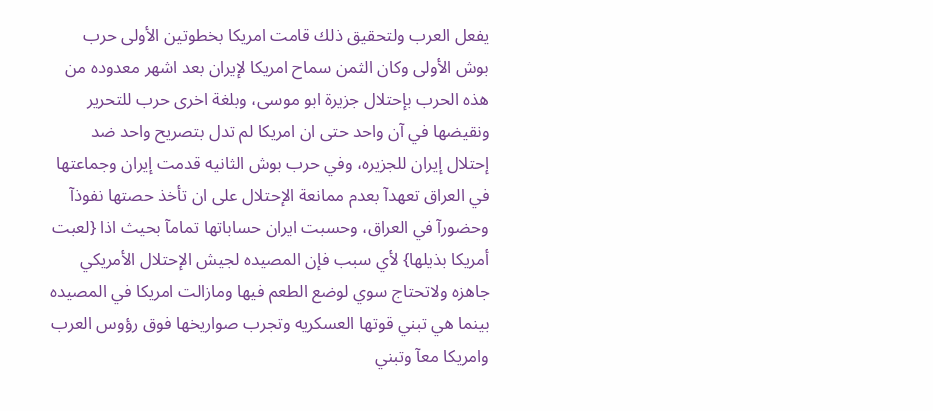يفعل العرب ولتحقيق ذلك قامت امريكا بخطوتين الأولى حرب بوش الأولى وكان الثمن سماح امريكا لإيران بعد اشهر معدوده من هذه الحرب بإحتلال جزيرة ابو موسى، وبلغة اخرى حرب للتحرير ونقيضها في آن واحد حتى ان امريكا لم تدل بتصريح واحد ضد إحتلال إيران للجزيره، وفي حرب بوش الثانيه قدمت إيران وجماعتها في العراق تعهدآ بعدم ممانعة الإحتلال على ان تأخذ حصتها نفوذآ وحضورآ في العراق، وحسبت ايران حساباتها تمامآ بحيث اذا {لعبت أمريكا بذيلها} لأي سبب فإن المصيده لجيش الإحتلال الأمريكي جاهزه ولاتحتاج سوي لوضع الطعم فيها ومازالت امريكا في المصيده بينما هي تبني قوتها العسكريه وتجرب صواريخها فوق رؤوس العرب وامريكا معآ وتبني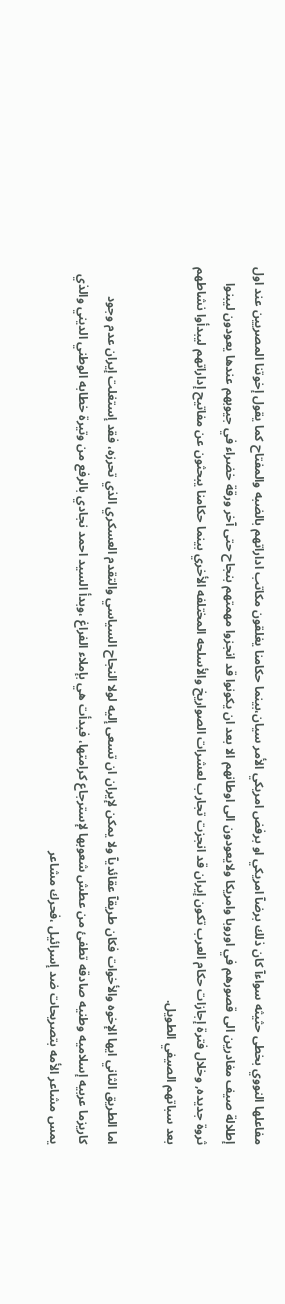مفاعلها النووي بخطى حثيثه سواءآ كان ذلك برضآ امريكي او برفض امريكي الأمر سيان،بينما حكامنا يغلقون مكاتب اداراتهم بالضبه والمفتاح كما يقول إخوتنا المصريين عند اول إطلالة صيف مغادرين الى قصورهم في اوروبا وامريكا ولايعودون الى اوطانهم الا بعد ان يكونوا قد انجزوا مهمتهم بنجاح حتى آخر ورقة خضراء في جيوبهم عندها يعودون ليبنوا ثروة جديده, وخلال فترة إجازات حكام العرب تكون إيران قد انجزت تجارب لعشرات الصواريخ والأسلحه المختلفه الأخري بينما حكامنا يبحثون عن مفاتيح إداراتهم ليبدأوا نشاطهم بعد سباتهم الصيفي الطويل.

اما الطريق الثاني ايها الإخوه والأخوات فكان طريقآ عقائديآ ولا يمكن لإيران ان تسعى إليه لولا النجاح السياسي والتقدم العسكري الذي تحرزه، فقد إستغلت إيران عدم وجود كاريزما عربيه إسلاميه وطنيه صادقه تطفئ من عطش شعوبها لإسترجاع كرامتها، فبدأت هي بإملاء الفراغ ،وبدأ السيد احمد نجادي بالرفع من وتيرة خطابه الوطني الديني والذي يمس مشاعر الأمه بتصريحات ضد إسرائيل ،فحرك مشاعر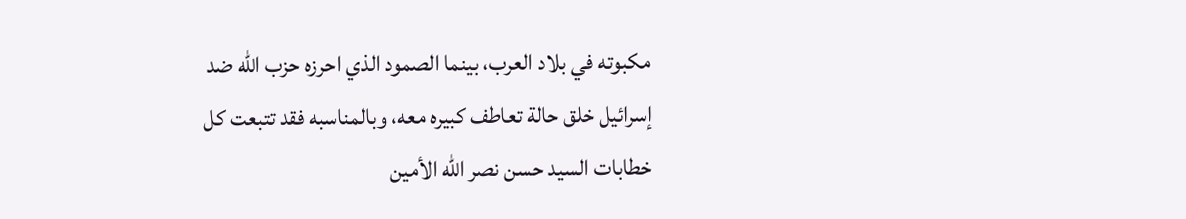مكبوته في بلاد العرب، بينما الصمود الذي احرزه حزب الله ضد إسرائيل خلق حالة تعاطف كبيره معه، وبالمناسبه فقد تتبعت كل خطابات السيد حسن نصر الله الأمين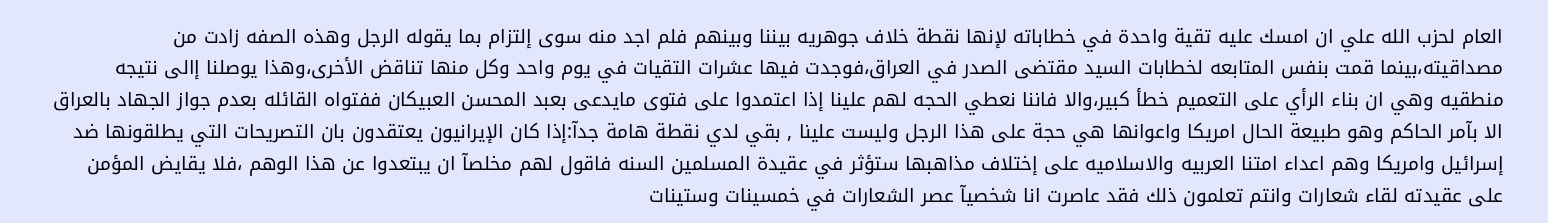العام لحزب الله علي ان امسك عليه تقية واحدة في خطاباته لإنها نقطة خلاف جوهريه بيننا وبينهم فلم اجد منه سوى إلتزام بما يقوله الرجل وهذه الصفه زادت من مصداقيته،بينما قمت بنفس المتابعه لخطابات السيد مقتضى الصدر في العراق،فوجدت فيها عشرات التقيات في يوم واحد وكل منها تناقض الأخرى،وهذا يوصلنا إالى نتيجه منطقيه وهي ان بناء الرأي على التعميم خطأ كبير،والا فاننا نعطي الحجه لهم علينا إذا اعتمدوا على فتوى مايدعى بعبد المحسن العبيكان ففتواه القائله بعدم جواز الجهاد بالعراق الا بآمر الحاكم وهو طبيعة الحال امريكا واعوانها هي حجة على هذا الرجل وليست علينا , بقي لدي نقطة هامة جدآ:إذا كان الإيرانيون يعتقدون بان التصريحات التي يطلقونها ضد إسرائيل وامريكا وهم اعداء امتنا العربيه والاسلاميه على إختلاف مذاهبها ستؤثر في عقيدة المسلمين السنه فاقول لهم مخلصآ ان يبتعدوا عن هذا الوهم ،فلا يقايض المؤمن على عقيدته لقاء شعارات وانتم تعلمون ذلك فقد عاصرت انا شخصيآ عصر الشعارات في خمسينات وستينات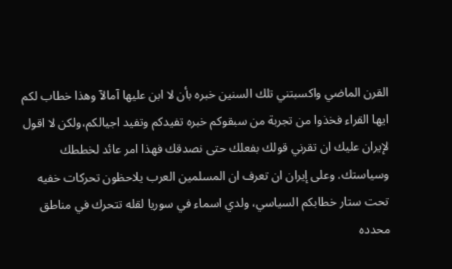القرن الماضي واكسبتني تلك السنين خبره بأن لا ابن عليها آمالآ وهذا خطاب لكم ايها القراء فخذوا من تجربة من سبقوكم خبره تفيدكم وتفيد اجيالكم،ولكن لا اقول لإيران عليك ان تقرني قولك بفعلك حتى نصدقك فهذا امر عائد لخططك وسياستك. وعلى إيران ان تعرف ان المسلمين العرب يلاحظون تحركات خفيه تحت ستار خطابكم السياسي، ولدي اسماء في سوريا لقله تتحرك في مناطق محدده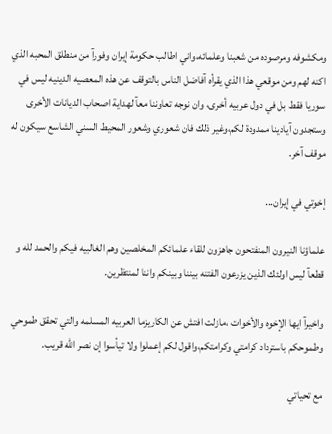ومكشوفه ومرصوده من شعبنا وعلمائه،واني اطالب حكومة إيران وفورآ من منطلق المحبه الذي اكنه لهم ومن موقعي هذا الذي يقرأه آفاضل الناس بالتوقف عن هذه المعصيه الدينيه ليس في سوريا فقط بل في دول عربيه أخرى، وان نوجه تعاوننا معآ لهداية اصحاب الديانات الأخرى وستجدون آيادينا ممدودة لكم،وغير ذلك فان شعوري وشعور المحيط السني الشاسع سيكون له موقف آخر.

إخوتي في إيران...

علماؤنا النيرون المنفتحون جاهزون للقاء علمائكم المخلصين وهم الغالبيه فيكم والحمد لله و قطعآ ليس اولئك الذين يزرعون الفتنه بيننا وبينكم واننا لمنتظرين.

واخيرآ ايها الإخوه والأخوات ،مازلت افتش عن الكاريزما العربيه المسلمه والتي تحقق طموحي وطموحكم باسترداد كرامتي وكرامتكم،واقول لكم إعملوا ولا تيأسوا إن نصر الله قريب.

مع تحياتي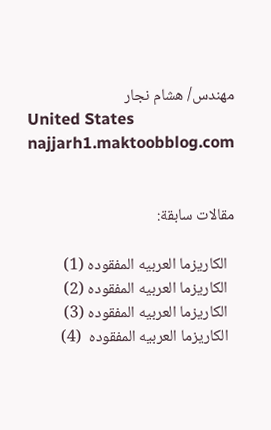مهندس/ هشام نجار
United States
najjarh1.maktoobblog.com


مقالات سابقة:

  الكاريزما العربيه المفقوده (1)
  الكاريزما العربيه المفقوده (2)
  الكاريزما العربيه المفقوده (3)
  الكاريزما العربيه المفقوده  (4)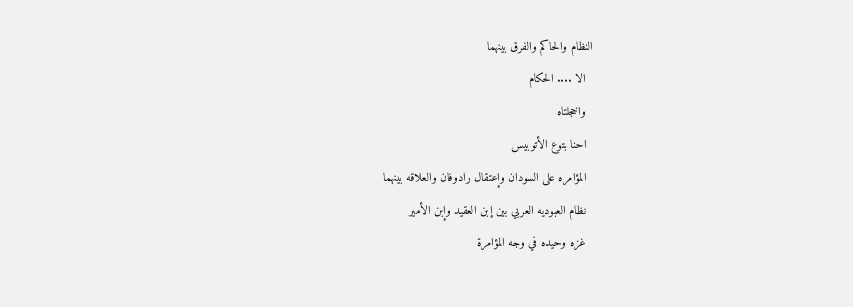النظام والحاكم والفرق بينهما
  الا .... الحكام
  واخجلتاه
  احنا بتوع الأتوبيس
  المؤامره على السودان وإعتقال رادوفان والعلاقه بينهما
  نظام العبوديه العربي بين إبن العقيد وإبن الأمير
  غزه وحيده في وجه المؤامرة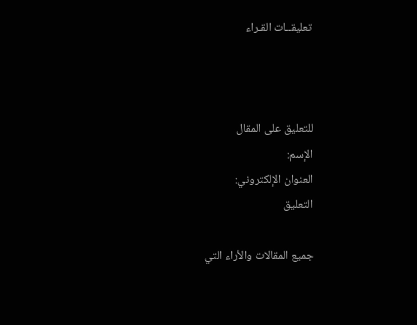تعليقــات القـراء



للتعليق على المقال
الإسم:
العنوان الإلكتروني:
التعليق

جميع المقالات والأراء التي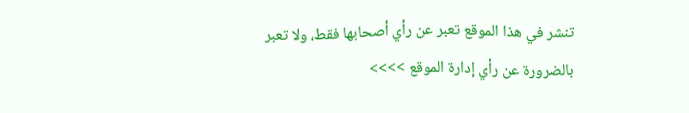تنشر في هذا الموقع تعبر عن رأي أصحابها فقط، ولا تعبر بالضرورة عن رأي إدارة الموقع >>>>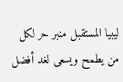ليبيا المستقبل منبر حر لكل من يطمح ويسعى لغد أفضل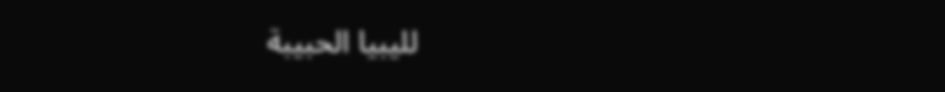لليبيا الحبيبة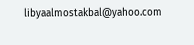libyaalmostakbal@yahoo.com